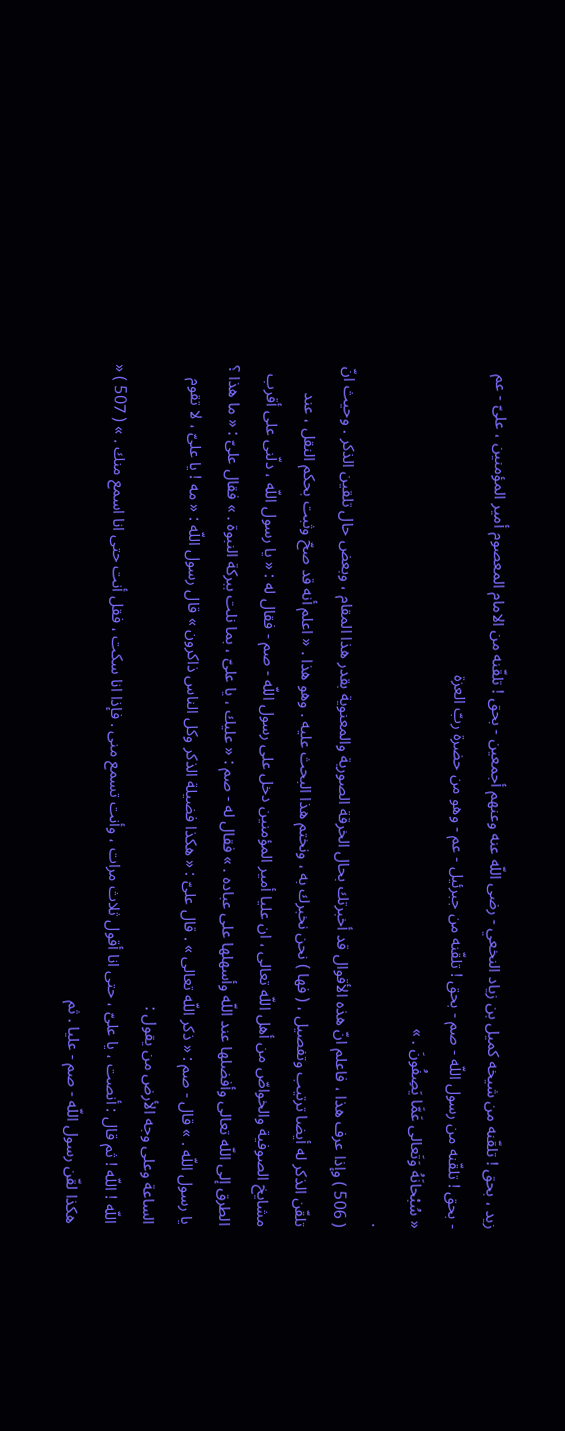زيد ، بحق ! تلقّنه من شيخه كميل بن زياد النخعي - رضى اللّه عنه وعنهم أجمعين - بحق ! تلقّنه من الامام المعصوم أمير المؤمنين ، علىّ - عم - بحق ! تلقّنه من رسول اللّه - صم - بحق ! تلقّنه من جبرئيل - عم - وهو من حضرة ربّ العزة
« سُبْحانَهُ وَتَعالى عَمَّا يَصِفُونَ . »
.
( 506 ) وإذا عرف هذا ، فاعلم انّ هذه الأقوال قد أخبرتك بحال الخرقة الصورية والمعنوية بقدر هذا المقام ، وبعض حال تلقين الذكر . وحيث انّ تلقّن الذكر له أيضا ترتيب وتفصيل ، ( فها ) نحن نخبرك به ، ونختم هذا البحث عليه . وهو هذا . « اعلم أنه قد صحّ وثبت بحكم النقل ، عند مشايخ الصوفية والخواصّ من أهل اللّه تعالى ، ان عليا أمير المؤمنين دخل على رسول اللّه - صم - فقال له : « يا رسول اللّه ، دلّنى على أقرب الطرق إلى اللّه تعالى وأفضلها عند اللّه وأسهلها على عباده . » فقال له - صم : « عليك ، يا علىّ ، بما نلت ببركة النبوة . » فقال علىّ : « ما هذا ؟ يا رسول اللّه . » قال - صم : « ذكر اللّه تعالى » . قال علىّ : « هكذا فضيلة الذكر وكل الناس ذاكرون » قال رسول اللّه : « مه ! يا علىّ ، لا تقوم الساعة وعلى وجه الأرض من يقول :
اللّه ! اللّه ! ثم قال : أنصت ، يا علىّ ، حتى انا أقول ثلاث مرات ، وأنت تسمع منى . فإذا انا سكت ، فقل أنت حتى انا اسمع منك . » ( 507 ) « هكذا لقّن رسول اللّه - صم - عليا . ثم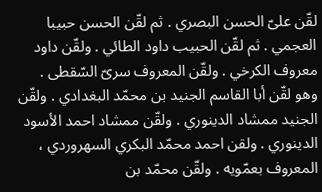لقّن علىّ الحسن البصري . ثم لقّن الحسن حبيبا العجمي . ثم لقّن الحبيب داود الطائي . ولقّن داود معروف الكرخي . ولقّن المعروف سرىّ السّقطى .
وهو لقّن أبا القاسم الجنيد بن محمّد البغدادي . ولقّن الجنيد ممشاد الدينوري . ولقّن ممشاد احمد الأسود الدينوري . ولقن احمد محمّد البكري السهروردي ، المعروف بعمّويه . ولقّن محمّد بن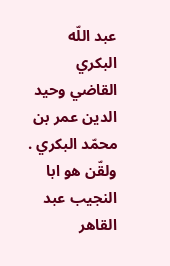عبد اللّه البكري القاضي وحيد الدين عمر بن محمّد البكري . ولقّن هو ابا النجيب عبد القاهر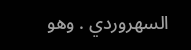السهروردي . وهو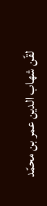لقّن شهاب الدين عمر بن محمّد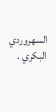السهروردي البكري .